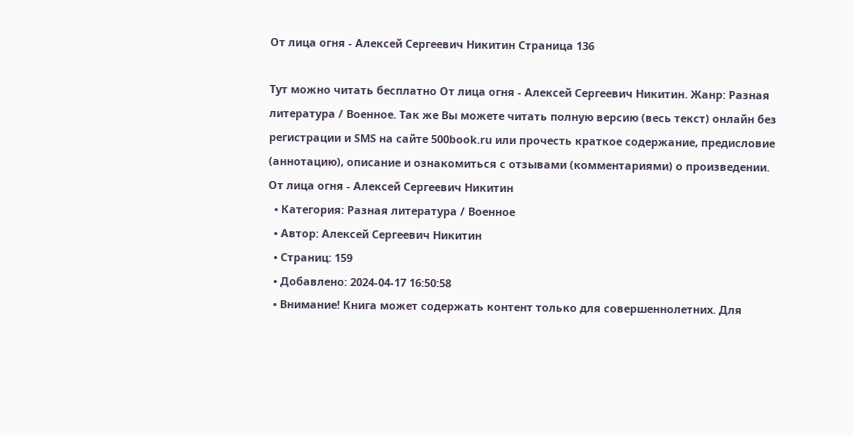От лица огня - Алексей Сергеевич Никитин Страница 136

Тут можно читать бесплатно От лица огня - Алексей Сергеевич Никитин. Жанр: Разная литература / Военное. Так же Вы можете читать полную версию (весь текст) онлайн без регистрации и SMS на сайте 500book.ru или прочесть краткое содержание, предисловие (аннотацию), описание и ознакомиться с отзывами (комментариями) о произведении.
От лица огня - Алексей Сергеевич Никитин
  • Категория: Разная литература / Военное
  • Автор: Алексей Сергеевич Никитин
  • Страниц: 159
  • Добавлено: 2024-04-17 16:50:58
  • Внимание! Книга может содержать контент только для совершеннолетних. Для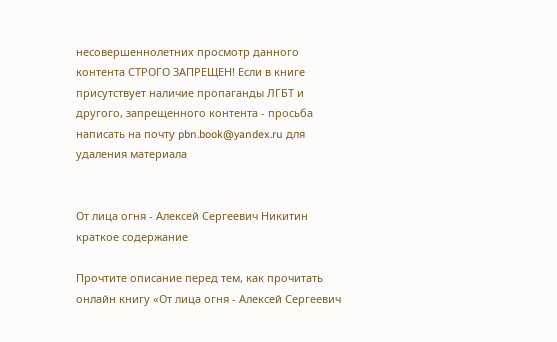несовершеннолетних просмотр данного контента СТРОГО ЗАПРЕЩЕН! Если в книге присутствует наличие пропаганды ЛГБТ и другого, запрещенного контента - просьба написать на почту pbn.book@yandex.ru для удаления материала


От лица огня - Алексей Сергеевич Никитин краткое содержание

Прочтите описание перед тем, как прочитать онлайн книгу «От лица огня - Алексей Сергеевич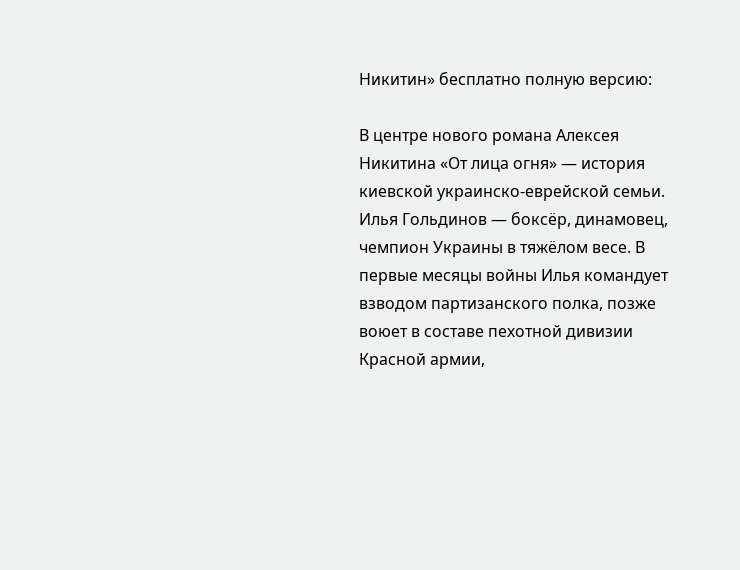Никитин» бесплатно полную версию:

В центре нового романа Алексея Никитина «От лица огня» — история киевской украинско-еврейской семьи. Илья Гольдинов — боксёр, динамовец, чемпион Украины в тяжёлом весе. В первые месяцы войны Илья командует взводом партизанского полка, позже воюет в составе пехотной дивизии Красной армии,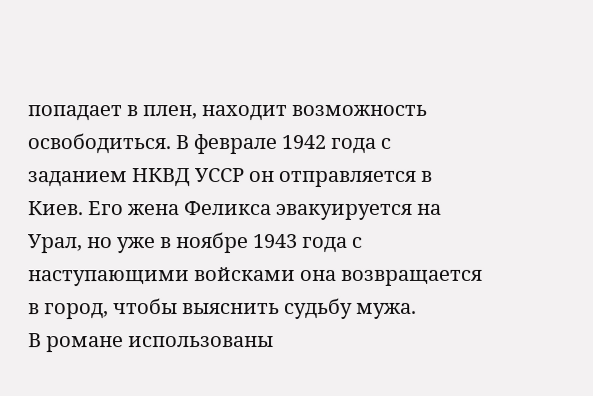попадает в плен, находит возможность освободиться. В феврале 1942 года с заданием НКВД УССР он отправляется в Киев. Его жена Феликса эвакуируется на Урал, но уже в ноябре 1943 года с наступающими войсками она возвращается в город, чтобы выяснить судьбу мужа.
В романе использованы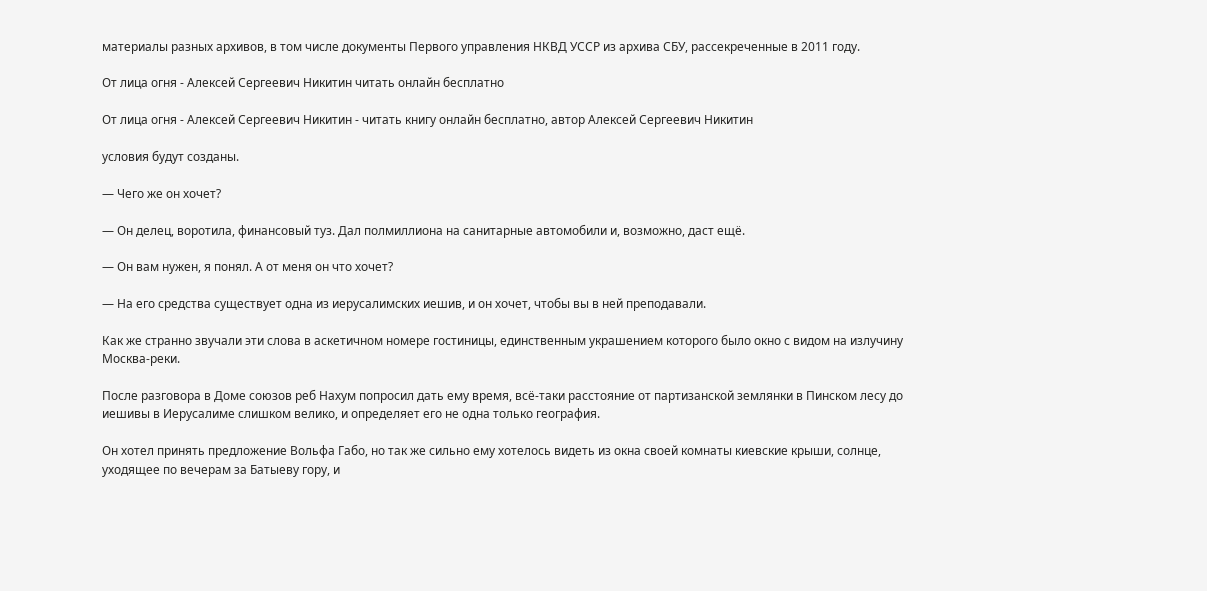материалы разных архивов, в том числе документы Первого управления НКВД УССР из архива СБУ, рассекреченные в 2011 году.

От лица огня - Алексей Сергеевич Никитин читать онлайн бесплатно

От лица огня - Алексей Сергеевич Никитин - читать книгу онлайн бесплатно, автор Алексей Сергеевич Никитин

условия будут созданы.

— Чего же он хочет?

— Он делец, воротила, финансовый туз. Дал полмиллиона на санитарные автомобили и, возможно, даст ещё.

— Он вам нужен, я понял. А от меня он что хочет?

— На его средства существует одна из иерусалимских иешив, и он хочет, чтобы вы в ней преподавали.

Как же странно звучали эти слова в аскетичном номере гостиницы, единственным украшением которого было окно с видом на излучину Москва-реки.

После разговора в Доме союзов реб Нахум попросил дать ему время, всё-таки расстояние от партизанской землянки в Пинском лесу до иешивы в Иерусалиме слишком велико, и определяет его не одна только география.

Он хотел принять предложение Вольфа Габо, но так же сильно ему хотелось видеть из окна своей комнаты киевские крыши, солнце, уходящее по вечерам за Батыеву гору, и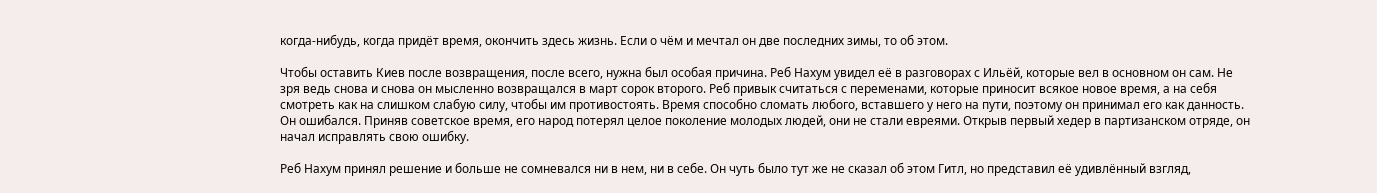когда-нибудь, когда придёт время, окончить здесь жизнь. Если о чём и мечтал он две последних зимы, то об этом.

Чтобы оставить Киев после возвращения, после всего, нужна был особая причина. Реб Нахум увидел её в разговорах с Ильёй, которые вел в основном он сам. Не зря ведь снова и снова он мысленно возвращался в март сорок второго. Реб привык считаться с переменами, которые приносит всякое новое время, а на себя смотреть как на слишком слабую силу, чтобы им противостоять. Время способно сломать любого, вставшего у него на пути, поэтому он принимал его как данность. Он ошибался. Приняв советское время, его народ потерял целое поколение молодых людей, они не стали евреями. Открыв первый хедер в партизанском отряде, он начал исправлять свою ошибку.

Реб Нахум принял решение и больше не сомневался ни в нем, ни в себе. Он чуть было тут же не сказал об этом Гитл, но представил её удивлённый взгляд,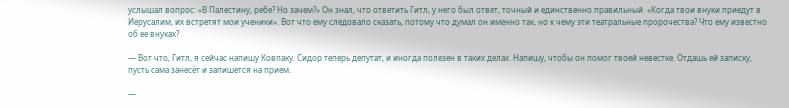услышал вопрос: «В Палестину, ребе? Но зачем?» Он знал, что ответить Гитл, у него был ответ, точный и единственно правильный. «Когда твои внуки приедут в Иерусалим, их встретят мои ученики». Вот что ему следовало сказать, потому что думал он именно так, но к чему эти театральные пророчества? Что ему известно об ее внуках?

— Вот что, Гитл, я сейчас напишу Ковпаку. Сидор теперь депутат, и иногда полезен в таких делах. Напишу, чтобы он помог твоей невестке. Отдашь ей записку, пусть сама занесёт и запишется на прием.

—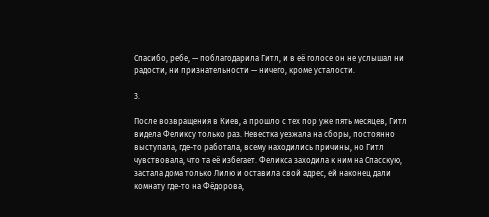Спасибо, ребе, — поблагодарила Гитл, и в её голосе он не услышал ни радости, ни признательности — ничего, кроме усталости.

3.

После возвращения в Киев, а прошло с тех пор уже пять месяцев, Гитл видела Феликсу только раз. Невестка уезжала на сборы, постоянно выступала, где-то работала, всему находились причины, но Гитл чувствовала, что та её избегает. Феликса заходила к ним на Спасскую, застала дома только Лилю и оставила свой адрес, ей наконец дали комнату где-то на Фёдорова,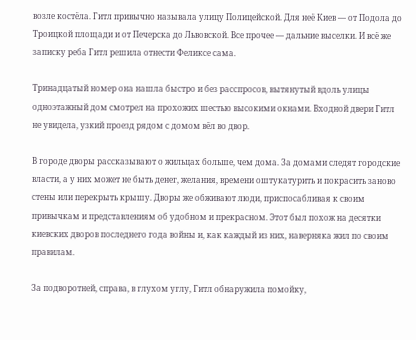возле костёла. Гитл привычно называла улицу Полицейской. Для неё Киев — от Подола до Троицкой площади и от Печерска до Львовской. Все прочее — дальние выселки. И всё же записку реба Гитл решила отнести Феликсе сама.

Тринадцатый номер она нашла быстро и без расспросов, вытянутый вдоль улицы одноэтажный дом смотрел на прохожих шестью высокими окнами. Входной двери Гитл не увидела, узкий проезд рядом с домом вёл во двор.

В городе дворы рассказывают о жильцах больше, чем дома. За домами следят городские власти, а у них может не быть денег, желания, времени оштукатурить и покрасить заново стены или перекрыть крышу. Дворы же обживают люди, приспосабливая к своим привычкам и представлениям об удобном и прекрасном. Этот был похож на десятки киевских дворов последнего года войны и, как каждый из них, наверняка жил по своим правилам.

За подворотней, справа, в глухом углу, Гитл обнаружила помойку,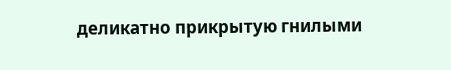деликатно прикрытую гнилыми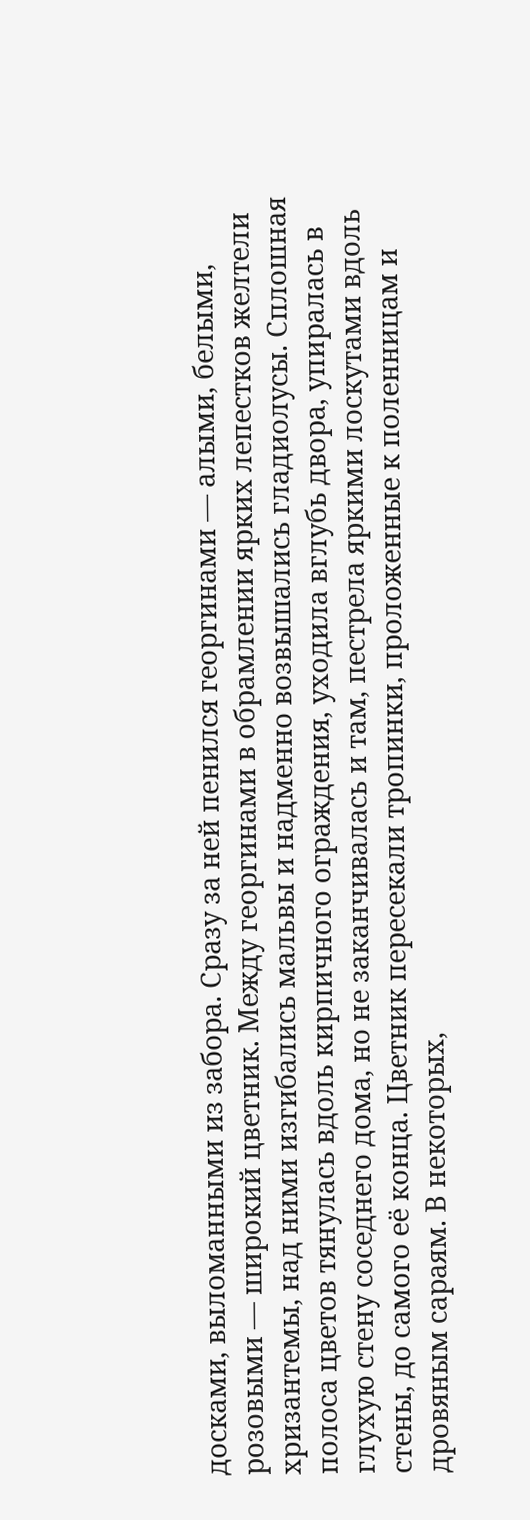досками, выломанными из забора. Сразу за ней пенился георгинами — алыми, белыми, розовыми — широкий цветник. Между георгинами в обрамлении ярких лепестков желтели хризантемы, над ними изгибались мальвы и надменно возвышались гладиолусы. Сплошная полоса цветов тянулась вдоль кирпичного ограждения, уходила вглубь двора, упиралась в глухую стену соседнего дома, но не заканчивалась и там, пестрела яркими лоскутами вдоль стены, до самого её конца. Цветник пересекали тропинки, проложенные к поленницам и дровяным сараям. В некоторых,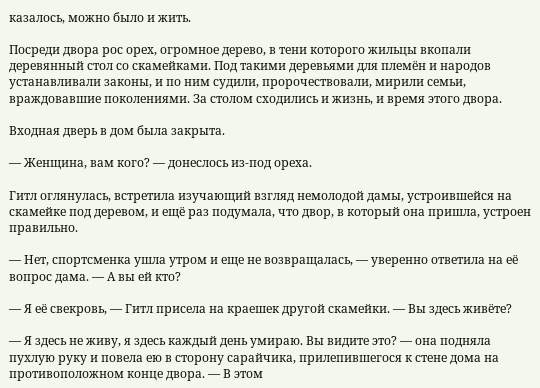казалось, можно было и жить.

Посреди двора рос орех, огромное дерево, в тени которого жильцы вкопали деревянный стол со скамейками. Под такими деревьями для племён и народов устанавливали законы, и по ним судили, пророчествовали, мирили семьи, враждовавшие поколениями. За столом сходились и жизнь, и время этого двора.

Входная дверь в дом была закрыта.

— Женщина, вам кого? — донеслось из-под ореха.

Гитл оглянулась, встретила изучающий взгляд немолодой дамы, устроившейся на скамейке под деревом, и ещё раз подумала, что двор, в который она пришла, устроен правильно.

— Нет, спортсменка ушла утром и еще не возвращалась, — уверенно ответила на её вопрос дама. — А вы ей кто?

— Я её свекровь, — Гитл присела на краешек другой скамейки. — Вы здесь живёте?

— Я здесь не живу, я здесь каждый день умираю. Вы видите это? — она подняла пухлую руку и повела ею в сторону сарайчика, прилепившегося к стене дома на противоположном конце двора. — В этом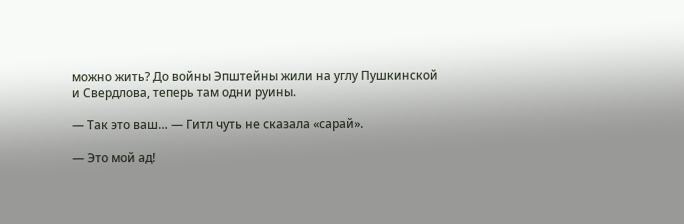можно жить? До войны Эпштейны жили на углу Пушкинской и Свердлова, теперь там одни руины.

— Так это ваш… — Гитл чуть не сказала «сарай».

— Это мой ад!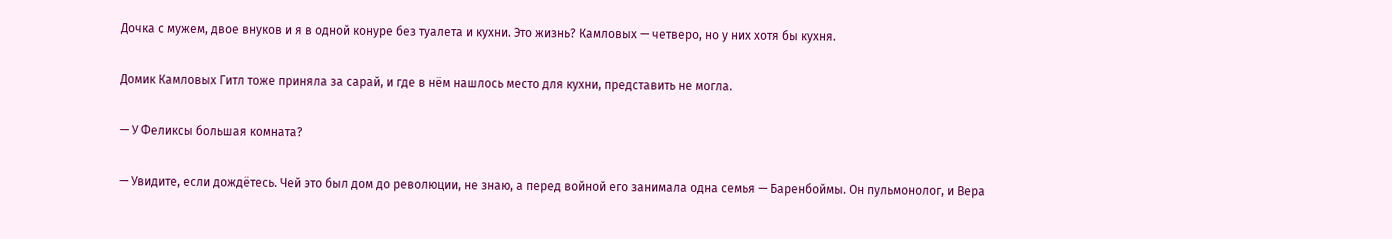Дочка с мужем, двое внуков и я в одной конуре без туалета и кухни. Это жизнь? Камловых — четверо, но у них хотя бы кухня.

Домик Камловых Гитл тоже приняла за сарай, и где в нём нашлось место для кухни, представить не могла.

— У Феликсы большая комната?

— Увидите, если дождётесь. Чей это был дом до революции, не знаю, а перед войной его занимала одна семья — Баренбоймы. Он пульмонолог, и Вера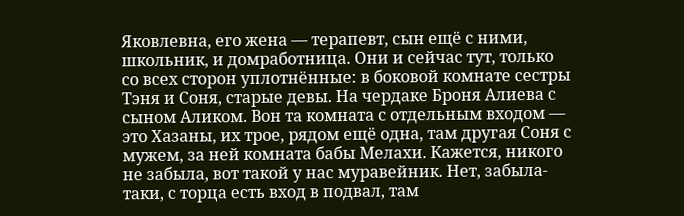Яковлевна, его жена — терапевт, сын ещё с ними, школьник, и домработница. Они и сейчас тут, только со всех сторон уплотнённые: в боковой комнате сестры Тэня и Соня, старые девы. На чердаке Броня Алиева с сыном Аликом. Вон та комната с отдельным входом — это Хазаны, их трое, рядом ещё одна, там другая Соня с мужем, за ней комната бабы Мелахи. Кажется, никого не забыла, вот такой у нас муравейник. Нет, забыла-таки, с торца есть вход в подвал, там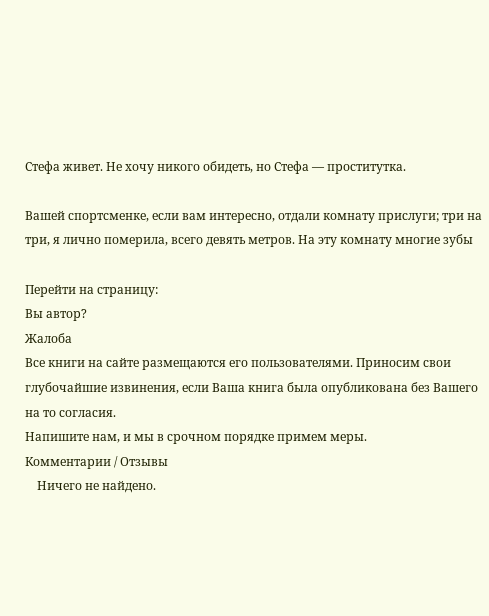Стефа живет. Не хочу никого обидеть, но Стефа — проститутка.

Вашей спортсменке, если вам интересно, отдали комнату прислуги; три на три, я лично померила, всего девять метров. На эту комнату многие зубы

Перейти на страницу:
Вы автор?
Жалоба
Все книги на сайте размещаются его пользователями. Приносим свои глубочайшие извинения, если Ваша книга была опубликована без Вашего на то согласия.
Напишите нам, и мы в срочном порядке примем меры.
Комментарии / Отзывы
    Ничего не найдено.